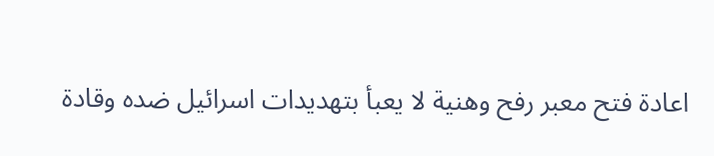اعادة فتح معبر رفح وهنية لا يعبأ بتهديدات اسرائيل ضده وقادة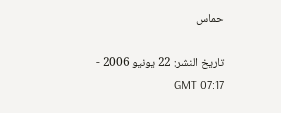حماس

تاريخ النشر: 22 يونيو 2006 - 07:17 GMT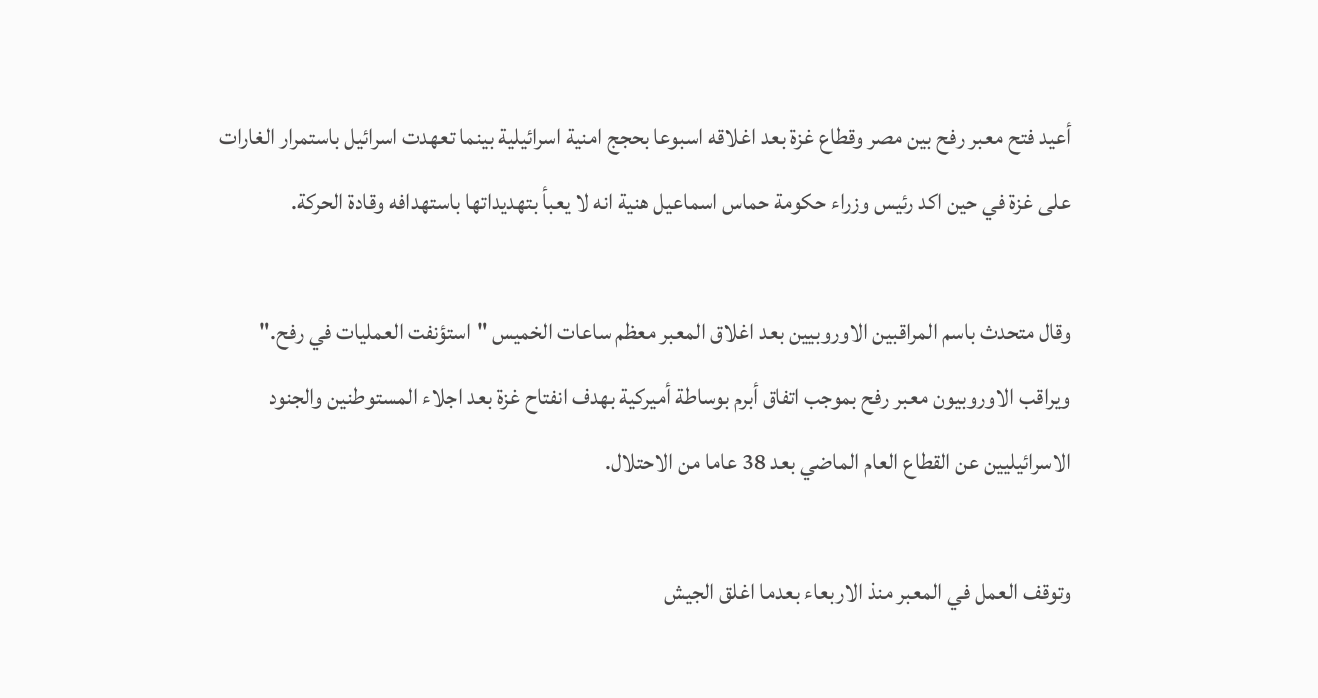أعيد فتح معبر رفح بين مصر وقطاع غزة بعد اغلاقه اسبوعا بحجج امنية اسرائيلية بينما تعهدت اسرائيل باستمرار الغارات على غزة في حين اكد رئيس وزراء حكومة حماس اسماعيل هنية انه لا يعبأ بتهديداتها باستهدافه وقادة الحركة.

وقال متحدث باسم المراقبين الاوروبيين بعد اغلاق المعبر معظم ساعات الخميس "استؤنفت العمليات في رفح." ويراقب الاوروبيون معبر رفح بموجب اتفاق أبرم بوساطة أميركية بهدف انفتاح غزة بعد اجلاء المستوطنين والجنود الاسرائيليين عن القطاع العام الماضي بعد 38 عاما من الاحتلال.

وتوقف العمل في المعبر منذ الاربعاء بعدما اغلق الجيش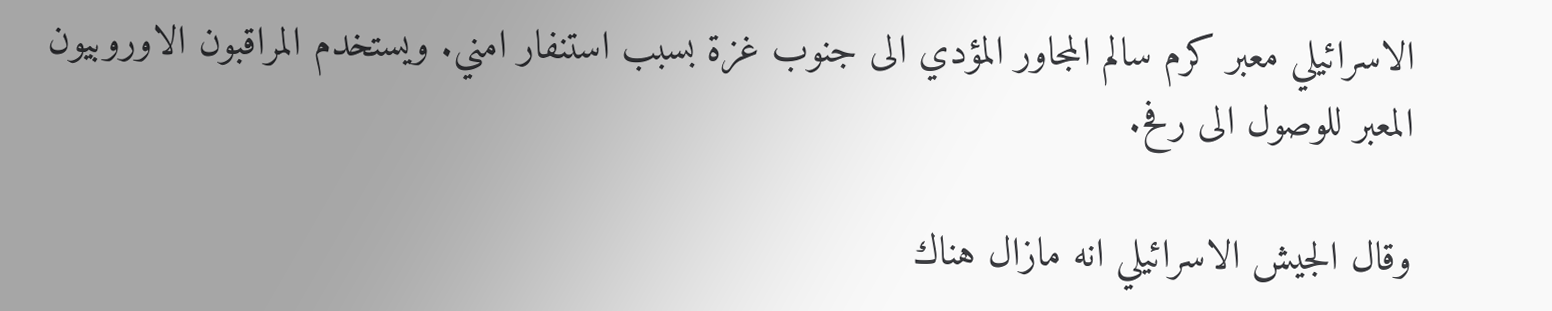الاسرائيلي معبر كرم سالم المجاور المؤدي الى جنوب غزة بسبب استنفار امني. ويستخدم المراقبون الاوروبيون المعبر للوصول الى رفح.

وقال الجيش الاسرائيلي انه مازال هناك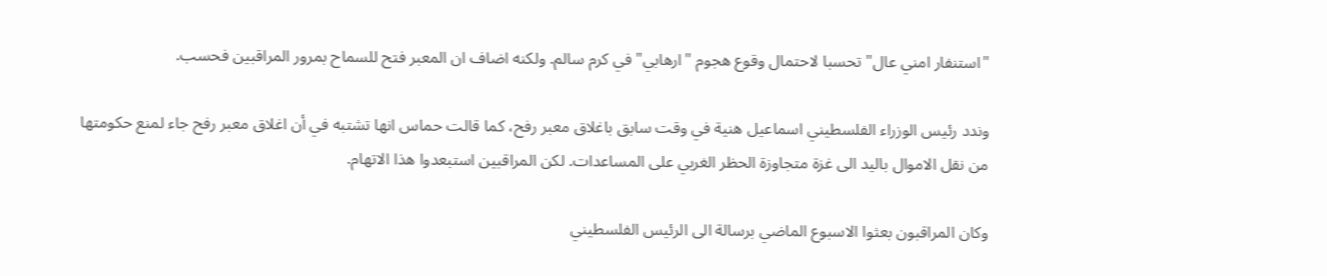"استنفار امني عال" تحسبا لاحتمال وقوع هجوم "ارهابي" في كرم سالم. ولكنه اضاف ان المعبر فتح للسماح بمرور المراقبين فحسب.

وندد رئيس الوزراء الفلسطيني اسماعيل هنية في وقت سابق باغلاق معبر رفح، كما قالت حماس انها تشتبه في أن اغلاق معبر رفح جاء لمنع حكومتها من نقل الاموال باليد الى غزة متجاوزة الحظر الغربي على المساعدات. لكن المراقبين استبعدوا هذا الاتهام.

وكان المراقبون بعثوا الاسبوع الماضي برسالة الى الرئيس الفلسطيني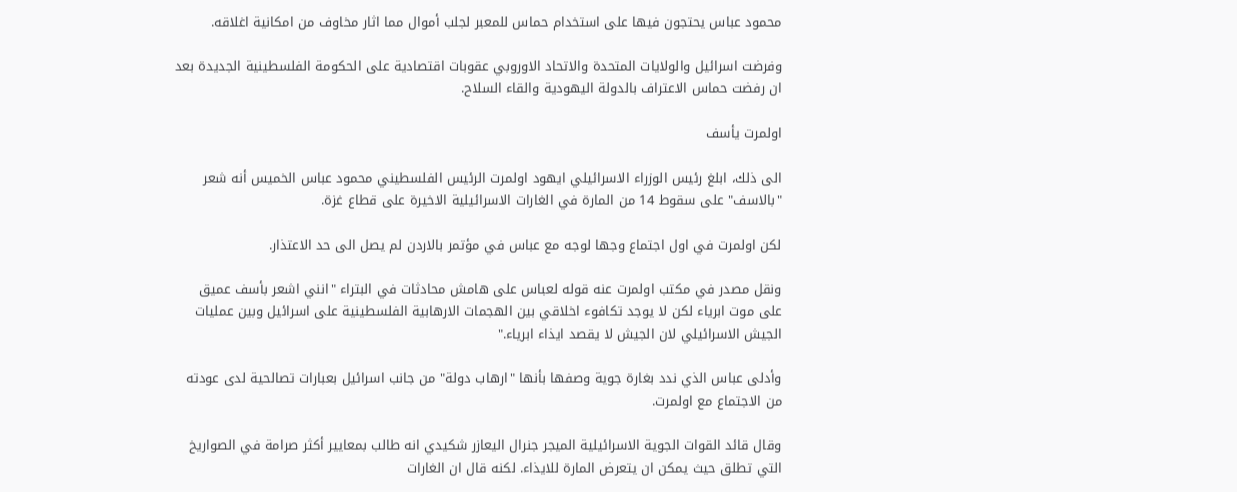محمود عباس يحتجون فيها على استخدام حماس للمعبر لجلب أموال مما اثار مخاوف من امكانية اغلاقه.

وفرضت اسرائيل والولايات المتحدة والاتحاد الاوروبي عقوبات اقتصادية على الحكومة الفلسطينية الجديدة بعد ان رفضت حماس الاعتراف بالدولة اليهودية والقاء السلاح.

اولمرت يأسف

الى ذلك، ابلغ رئيس الوزراء الاسرائيلي ايهود اولمرت الرئيس الفلسطيني محمود عباس الخميس أنه شعر "بالاسف" على سقوط 14 من المارة في الغارات الاسرائيلية الاخيرة على قطاع غزة.

لكن اولمرت في اول اجتماع وجها لوجه مع عباس في مؤتمر بالاردن لم يصل الى حد الاعتذار.

ونقل مصدر في مكتب اولمرت عنه قوله لعباس على هامش محادثات في البتراء "انني اشعر بأسف عميق على موت ابرياء لكن لا يوجد تكافوء اخلاقي بين الهجمات الارهابية الفلسطينية على اسرائيل وبين عمليات الجيش الاسرائيلي لان الجيش لا يقصد ايذاء ابرياء."

وأدلى عباس الذي ندد بغارة جوية وصفها بأنها "ارهاب دولة" من جانب اسرائيل بعبارات تصالحية لدى عودته من الاجتماع مع اولمرت.

وقال قائد القوات الجوية الاسرائيلية الميجر جنرال اليعازر شكيدي انه طالب بمعايير أكثر صرامة في الصواريخ التي تطلق حيث يمكن ان يتعرض المارة للايذاء. لكنه قال ان الغارات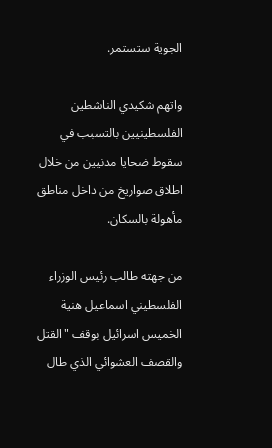الجوية ستستمر.

واتهم شكيدي الناشطين الفلسطينيين بالتسبب في سقوط ضحايا مدنيين من خلال اطلاق صواريخ من داخل مناطق مأهولة بالسكان.

من جهته طالب رئيس الوزراء الفلسطيني اسماعيل هنية الخميس اسرائيل بوقف "القتل والقصف العشوائي الذي طال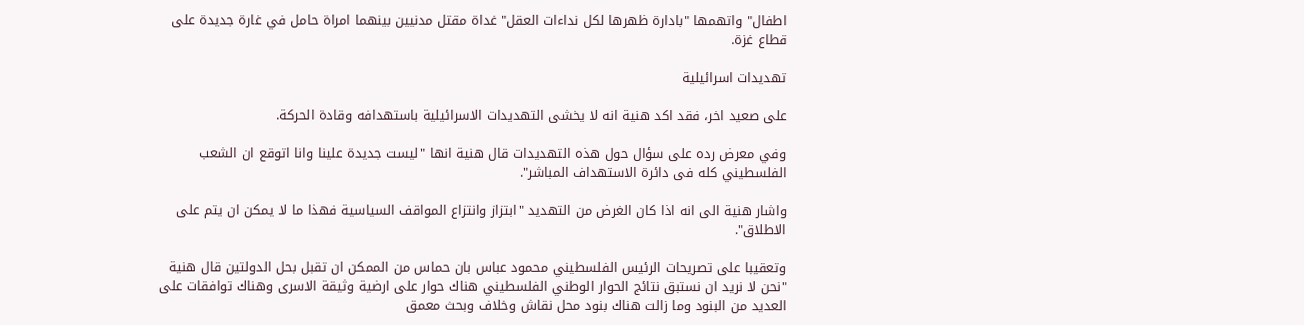اطفال" واتهمها "بادارة ظهرها لكل نداءات العقل" غداة مقتل مدنيين بينهما امراة حامل في غارة جديدة على قطاع غزة.

تهديدات اسرائيلية

على صعيد اخر، فقد اكد هنية انه لا يخشى التهديدات الاسرائيلية باستهدافه وقادة الحركة.

وفي معرض رده على سؤال حول هذه التهديدات قال هنية انها "ليست جديدة علينا وانا اتوقع ان الشعب الفلسطيني كله فى دائرة الاستهداف المباشر".

واشار هنية الى انه اذا كان الغرض من التهديد "ابتزاز وانتزاع المواقف السياسية فهذا ما لا يمكن ان يتم على الاطلاق".

وتعقيبا على تصريحات الرئيس الفلسطيني محمود عباس بان حماس من الممكن ان تقبل بحل الدولتين قال هنية "نحن لا نريد ان نستبق نتائج الحوار الوطني الفلسطيني هناك حوار على ارضية وثيقة الاسرى وهناك توافقات على العديد من البنود وما زالت هناك بنود محل نقاش وخلاف وبحث معمق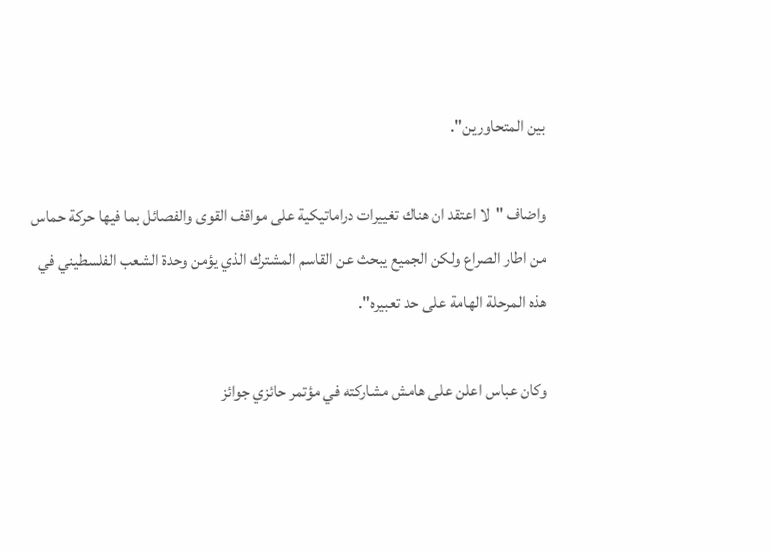بين المتحاورين".

واضاف "لا اعتقد ان هناك تغييرات دراماتيكية على مواقف القوى والفصائل بما فيها حركة حماس من اطار الصراع ولكن الجميع يبحث عن القاسم المشترك الذي يؤمن وحدة الشعب الفلسطيني في هذه المرحلة الهامة على حد تعبيره".

وكان عباس اعلن على هامش مشاركته في مؤتمر حائزي جوائز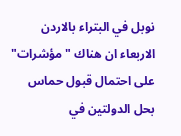نوبل في البتراء بالاردن الاربعاء ان هناك "مؤشرات" على احتمال قبول حماس بحل الدولتين في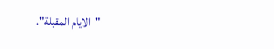"الايام المقبلة".